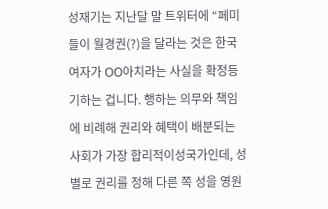성재기는 지난달 말 트위터에 “페미들이 월경권(?)을 달라는 것은 한국여자가 OO아치라는 사실을 확정등기하는 겁니다. 행하는 의무와 책임에 비례해 권리와 혜택이 배분되는 사회가 가장 합리적이성국가인데, 성별로 권리를 정해 다른 쪽 성을 영원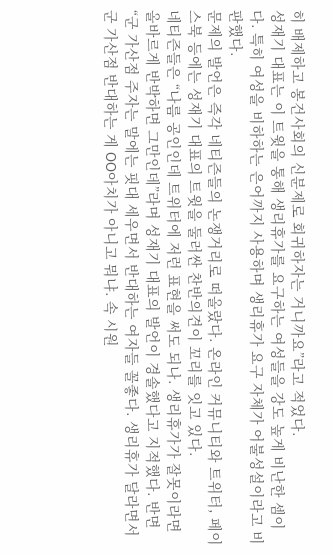히 배제하고 봉건사회의 신분제로 회귀하자는 거니까요”라고 적었다.
성재기 대표는 이 트윗을 통해 생리휴가를 요구하는 여성들을 강도 높게 비난한 셈이다. 특히 여성을 비하하는 은어까지 사용하며 생리휴가 요구 자체가 어불성설이라고 비판했다.
문제의 발언은 즉각 네티즌들의 논쟁거리로 떠올랐다. 온라인 커뮤니티와 트위터, 페이스북 등에는 성재기 대표의 트윗을 둘러싼 찬반의견이 꼬리를 잇고 있다.
네티즌들은 “나름 공인인데 트위터에 저런 표현을 써도 되나. 생리휴가가 잘못이라면 올바르게 반박하면 그만인데”라며 성재기 대표의 발언이 경솔했다고 지적했다. 반면 “군 가산점 주자는 말에는 핏대 세우면서 반대하는 여자들 꼴좋다. 생리휴가 달라면서 군 가산점 반대하는 게 OO아치가 아니고 뭐냐. 속 시원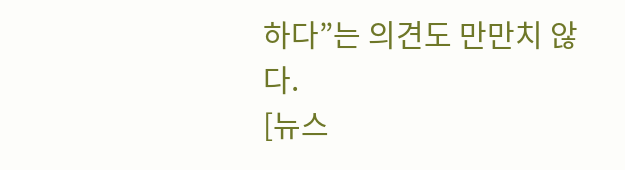하다”는 의견도 만만치 않다.
[뉴스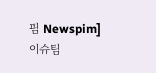핌 Newspim] 이슈팀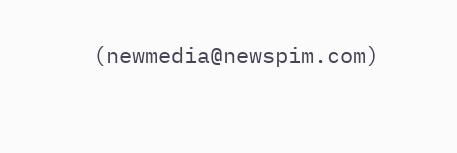(newmedia@newspim.com)